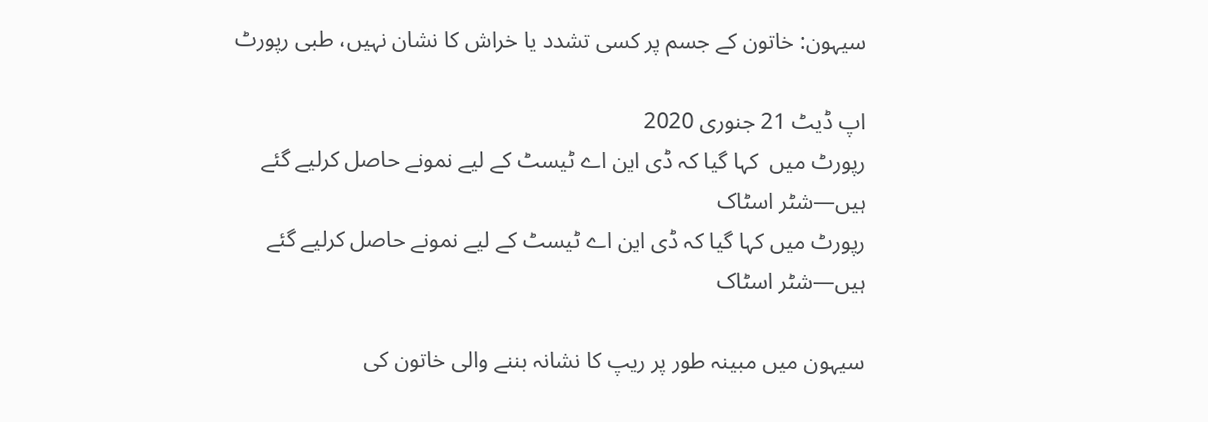سیہون: خاتون کے جسم پر کسی تشدد یا خراش کا نشان نہیں، طبی رپورٹ

اپ ڈیٹ 21 جنوری 2020
رپورٹ میں  کہا گیا کہ ڈی این اے ٹیسٹ کے لیے نمونے حاصل کرلیے گئے ہیں—شٹر اسٹاک
رپورٹ میں کہا گیا کہ ڈی این اے ٹیسٹ کے لیے نمونے حاصل کرلیے گئے ہیں—شٹر اسٹاک

سیہون میں مبینہ طور پر ریپ کا نشانہ بننے والی خاتون کی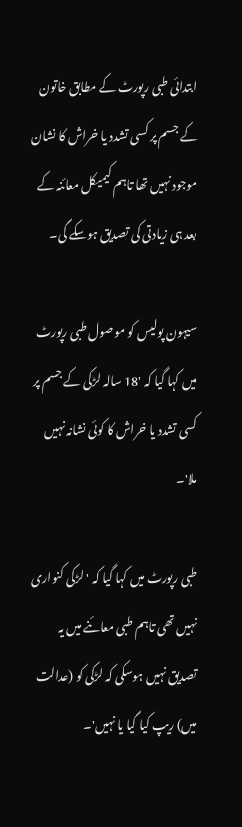ابتدائی طبی رپورٹ کے مطابق خاتون کے جسم پر کسی تشدد یا خراش کا نشان موجود نہیں تھا تاہم کیمیکل معائنہ کے بعد ہی زیادتی کی تصدیق ہوسکے گی۔

سیہون پولیس کو موصول طبی رپورٹ میں کہا گیا کہ '18 سالہ لڑکی کے جسم پر کسی تشدد یا خراش کا کوئی نشانہ نہیں ملا'۔

طبی رپورٹ میں کہا گیا کہ 'لڑکی کنواری نہیں تھی تاہم طبی معائنے میں یہ تصدیق نہیں ہوسکی کہ لڑکی کو (عدالت میں) ریپ کیا گیا یا نہیں'۔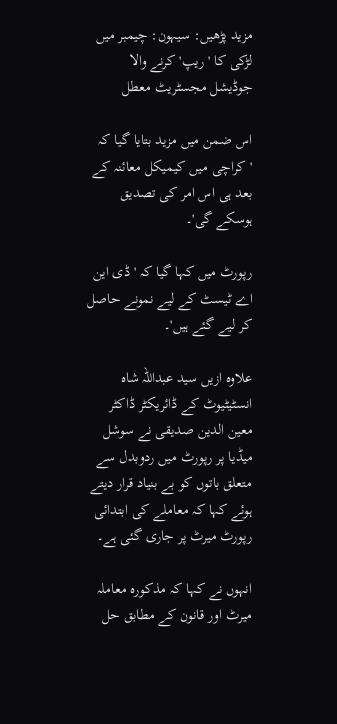مزید پڑھیں: سیہون: چیمبر میں لڑکی کا 'ریپ' کرنے والا جوڈیشل مجسٹریٹ معطل

اس ضمن میں مزید بتایا گیا کہ 'کراچی میں کیمیکل معائنہ کے بعد ہی اس امر کی تصدیق ہوسکے گی'۔

رپورٹ میں کہا گیا کہ 'ڈی این اے ٹیسٹ کے لیے نمونے حاصل کر لیے گئے ہیں'۔

علاوہ ازیں سید عبداللہ شاہ انسٹیٹیوٹ کے ڈائریکٹر ڈاکٹر معین الدین صدیقی نے سوشل میڈیا پر رپورٹ میں ردوبدل سے متعلق باتوں کو بے بنیاد قرار دیتے ہوئے کہا کہ معاملے کی ابتدائی رپورٹ میرٹ پر جاری گئی ہے۔

انہوں نے کہا کہ مذکورہ معاملہ میرٹ اور قانون کے مطابق حل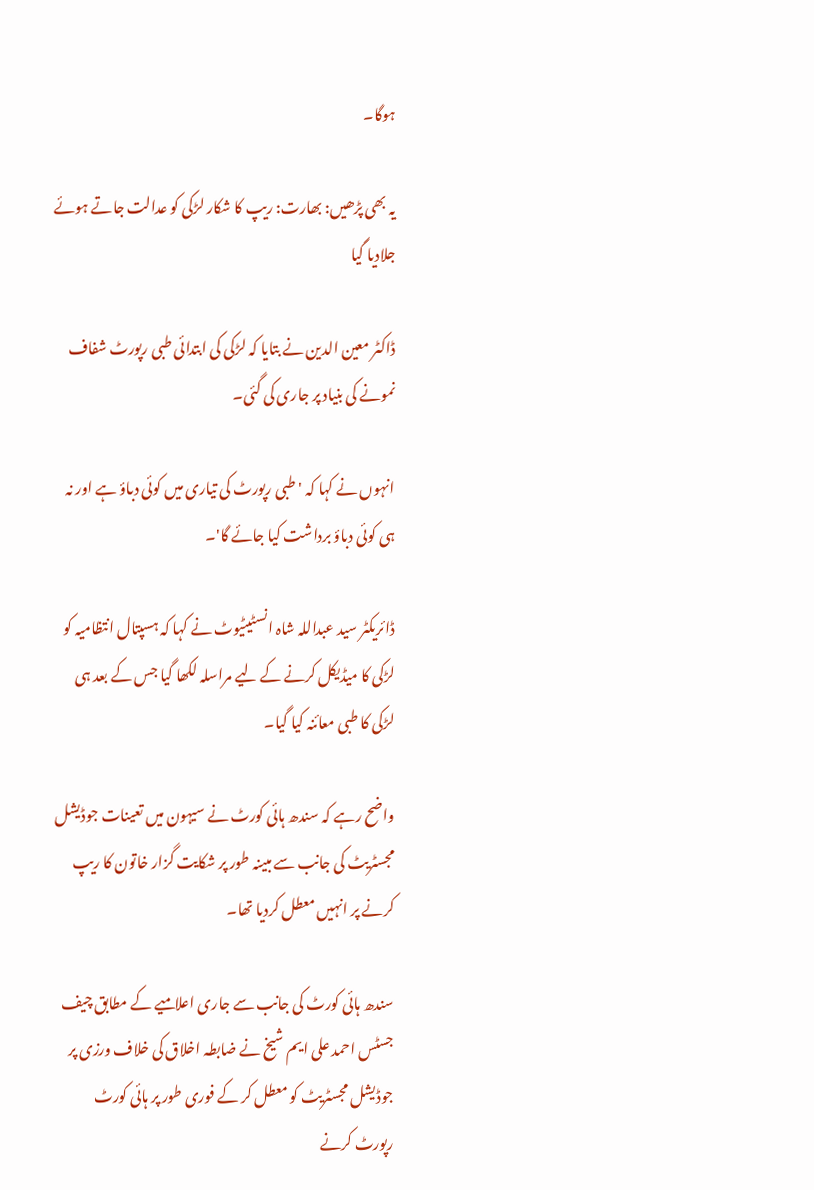ہوگا۔

یہ بھی پڑھیں: بھارت: ریپ کا شکار لڑکی کو عدالت جاتے ہوئے جلادیا گیا

ڈاکٹر معین الدین نے بتایا کہ لڑکی کی ابتدائی طبی رپورٹ شفاف نمونے کی بنیاد پر جاری کی گئی۔

انہوں نے کہا کہ 'طبی رپورٹ کی تیاری میں کوئی دباؤ ہے اور نہ ہی کوئی دباؤ برداشت کیا جائے گا'۔

ڈائریکٹر سید عبداللہ شاہ انسٹیٹیوٹ نے کہا کہ ہسپتال انتظامیہ کو لڑکی کا میڈیکل کرنے کے لیے مراسلہ لکھا گیا جس کے بعد ہی لڑکی کا طبی معائنہ کیا گیا۔

واضح رہے کہ سندھ ہائی کورٹ نے سیہون میں تعینات جوڈیشل مجسٹریٹ کی جانب سے مبینہ طور پر شکایت گزار خاتون کا ریپ کرنے پر انہیں معطل کردیا تھا۔

سندھ ہائی کورٹ کی جانب سے جاری اعلامیے کے مطابق چیف جسٹس احمد علی ایم شیخ نے ضابطہ اخلاق کی خلاف ورزی پر جوڈیشل مجسٹریٹ کو معطل کر کے فوری طور پر ہائی کورٹ رپورٹ کرنے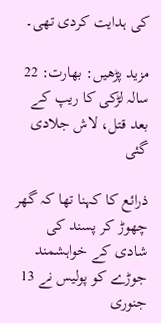کی ہدایت کردی تھی۔

مزید پڑھیں: بھارت: 22 سالہ لڑکی کا ریپ کے بعد قتل، لاش جلادی گئی

ذرائع کا کہنا تھا کہ گھر چھوڑ کر پسند کی شادی کے خواہشمند جوڑے کو پولیس نے 13 جنوری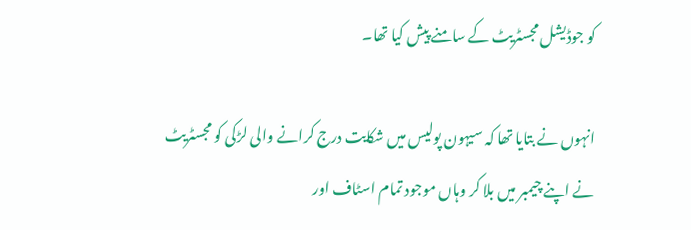کو جوڈیشل مجسٹریٹ کے سامنے پیش کیا تھا۔

انہوں نے بتایا تھا کہ سیہون پولیس میں شکایت درج کرانے والی لڑکی کو مجسٹریٹ نے اپنے چیمبر میں بلا کر وہاں موجود تمام اسٹاف اور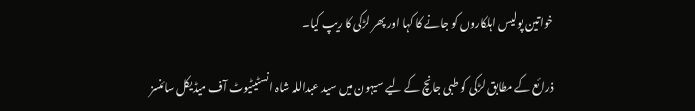خواتین پولیس اہلکاروں کو جانے کا کہا اور پھر لڑکی کا ریپ کیا۔

ذرائع کے مطابق لڑکی کو طبی جانچ کے لیے سیہون میں سید عبداللہ شاہ انسٹیٹیوٹ آف میڈیکل سائنسز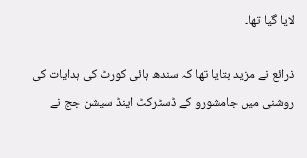لایا گیا تھا۔

ذرائع نے مزید بتایا تھا کہ سندھ ہائی کورٹ کی ہدایات کی روشنی میں جامشورو کے ڈسٹرکٹ اینڈ سیشن جج نے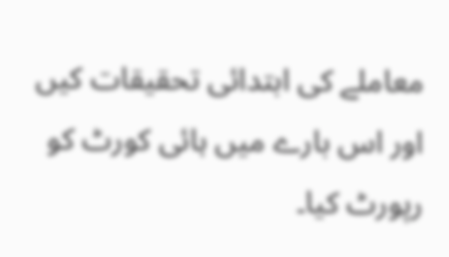معاملے کی ابتدائی تحقیقات کیں اور اس بارے میں ہائی کورٹ کو رپورٹ کیا۔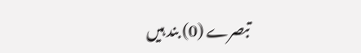تبصرے (0) بند ہیں